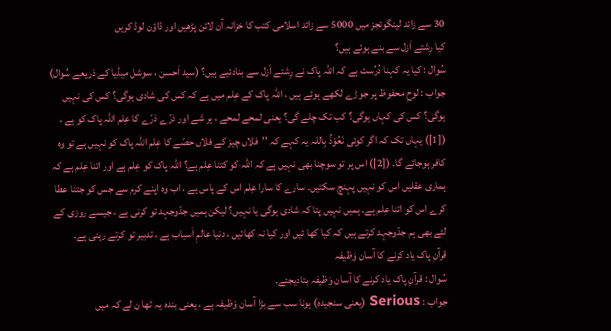30 سے زائد لینگوئجز میں 5000 سے زائد اسلامی کتب کا خزانہ آن لائن پڑھیں اور ڈاؤن لوڈ کریں
کیا رِشتے اَزل سے بنے ہوئے ہیں؟
سُوال : کیا یہ کہنا دُرُست ہے کہ اللہ پاک نے رِشتے اَزل سے بنادئیے ہیں؟ (سید اَحسن ، سوشل میڈیا کے ذریعے سُوال)
جواب : لوحِ محفوظ پر جوڑے لکھے ہوئے ہیں ، اللہ پاک کے عِلم میں ہے کہ کس کی شادی ہوگی؟ کس کی نہیں ہوگی؟ کس کی کہاں ہوگی؟ کب تک چلے گی؟ یعنی لمحے لمحے ، ہر شے اور ذرّے ذرّے کا عِلم اللہ پاک کو ہے ، ([1]) یہاں تک کہ اگر کوئی نَعُوْذُ بِاللہ یہ کہے کہ ’’فلاں چیز کے فلاں حصّے کا عِلم اللہ پاک کو نہیں ہے تو وہ کافر ہوجائے گا۔ ([2]) اس پر تو سوچنا بھی نہیں ہے کہ اللہ کو کتنا عِلم ہے؟ اللہ پاک کو عِلم ہے اور اتنا عِلم ہے کہ ہماری عقلیں اس کو نہیں پہنچ سکتیں۔ سارے کا سارا عِلم اس کے پاس ہے ، اب وہ اپنے کرم سے جس کو جتنا عطا کرے اس کو اتنا عِلم ہے۔ ہمیں نہیں پتا کہ شادی ہوگی یا نہیں؟ لیکن ہمیں جدّوجہد تو کرنی ہے ، جیسے روزی کے لئے بھی ہم جدّوجہد کرتے ہیں کہ کیا کھا ئیں اور کیا نہ کھائیں ، دنیا عالمِ اَسباب ہے ، تدبیر تو کرتے رہنی ہے۔
قرآنِ پاک یاد کرنے کا آسان وَظیفہ
سُوال : قرآنِ پاک یاد کرنے کا آسان وَظیفہ بتادیجئے۔
جواب : Serious (یعنی سنجیدہ) ہونا سب سے بڑا آسان وَظیفہ ہے ، یعنی بندہ یہ ٹھا ن لے کہ میں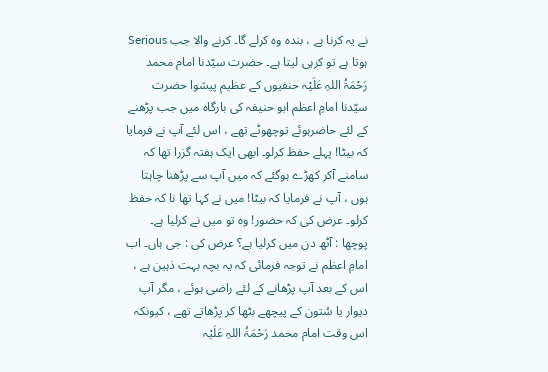نے یہ کرنا ہے ، بندہ وہ کرلے گا۔ کرنے والا جب Serious ہوتا ہے تو کرہی لیتا ہے۔ حضرت سیّدنا امام محمد رَحْمَۃُ اللہِ عَلَیْہ حنفیوں کے عظیم پیشوا حضرت سیّدنا امامِ اعظم ابو حنیفہ کی بارگاہ میں جب پڑھنے کے لئے حاضرہوئے توچھوٹے تھے ، اس لئے آپ نے فرمایا کہ بیٹا! پہلے حفظ کرلو۔ ابھی ایک ہفتہ گزرا تھا کہ سامنے آکر کھڑے ہوگئے کہ میں آپ سے پڑھنا چاہتا ہوں ، آپ نے فرمایا کہ بیٹا! میں نے کہا تھا نا کہ حفظ کرلو۔ عرض کی کہ حضور! وہ تو میں نے کرلیا ہے۔ پوچھا : آٹھ دن میں کرلیا ہے؟ عرض کی : جی ہاں۔ اب امامِ اعظم نے توجہ فرمائی کہ یہ بچہ بہت ذہین ہے ، اس کے بعد آپ پڑھانے کے لئے راضی ہوئے ، مگر آپ دیوار یا سُتون کے پیچھے بٹھا کر پڑھاتے تھے ، کیونکہ اس وقت امام محمد رَحْمَۃُ اللہِ عَلَیْہ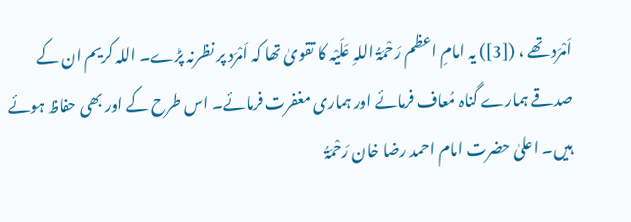اَمْرَد تھے ، ([3]) یہ امامِ اعظم رَحْمَۃُ اللہِ عَلَیْہ کا تقویٰ تھا کہ اَمْرَد پر نظرنہ پڑے۔ اللہ کریم ان کے صدقے ہمارے گناہ مُعاف فرمائے اور ہماری مغفرت فرمائے۔ اس طرح کے اور بھی حفاظ ہوئے ہیں۔ اعلیٰ حضرت امام احمد رضا خان رَحْمَۃُ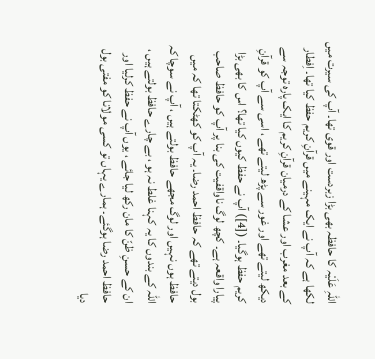اللہِ عَلَیْہ کا حافظہ بھی بڑا زبردست اور قوی تھا۔ آپ کی سیرت میں لکھا ہے کہ آپ نے ایک مہینے میں قرآنِ کریم حفظ کیا تھا۔ اِفطار کے بعد مغرب اور عشا کے درمیان قرآنِ کریم کا ایک پارہ توجہ سے دیکھ لیتے تھے اور غور سے پڑھ لیتے تھے ، اسی سے آپ کو قرآنِ کریم حفظ ہوگیا۔ ([4]) آپ نے حفظ کیوں کیا تھا؟ اس کا بھی بڑا پیارا واقعہ ہے۔ کچھ لوگ ناواقفیت کی بنا پر آپ کو حافظ صاحب بول دیتے تھے کہ حافظ احمد رضا۔ یہ آپ کو کھٹکتا تھا کہ میں حافظ ہوں نہیں اور لوگ مجھے حافظ بولتے ہیں ، آپ نے سوچا کہ اللہ کے بندوں کا یہ کہنا غلط نہ ہو ، بے چارے حافظ بولتے ہیں ، ان کے حسنِ ظنّ کا مان رکھ لیا جائے ، یوں آپ نے حفظ کرلیا اور حافظ احمد رضا ہوگئے۔ ہمارے یہاں تو کسی مولانا کو مفتی بول دیا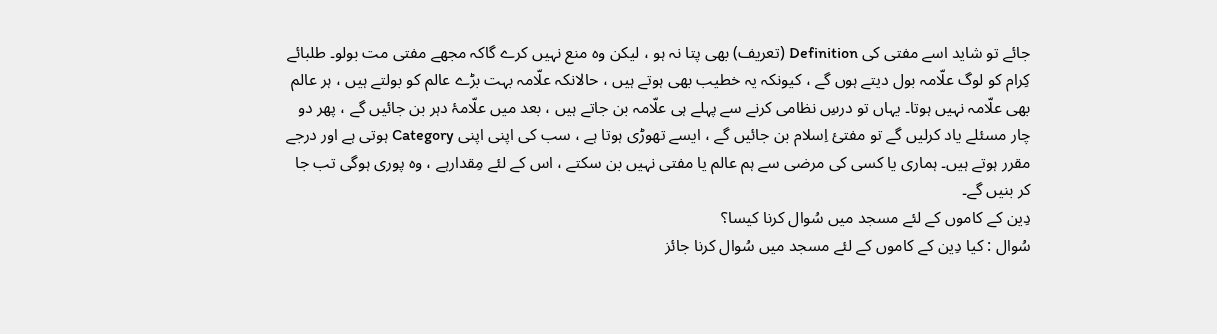جائے تو شاید اسے مفتی کی Definition (تعریف) بھی پتا نہ ہو ، لیکن وہ منع نہیں کرے گاکہ مجھے مفتی مت بولو۔ طلبائے کِرام کو لوگ علّامہ بول دیتے ہوں گے ، کیونکہ یہ خطیب بھی ہوتے ہیں ، حالانکہ علّامہ بہت بڑے عالم کو بولتے ہیں ، ہر عالم بھی علّامہ نہیں ہوتا۔ یہاں تو درسِ نظامی کرنے سے پہلے ہی علّامہ بن جاتے ہیں ، بعد میں علّامۂ دہر بن جائیں گے ، پھر دو چار مسئلے یاد کرلیں گے تو مفتیٔ اِسلام بن جائیں گے ، ایسے تھوڑی ہوتا ہے ، سب کی اپنی اپنی Category ہوتی ہے اور درجے مقرر ہوتے ہیں۔ ہماری یا کسی کی مرضی سے ہم عالم یا مفتی نہیں بن سکتے ، اس کے لئے مِقدارہے ، وہ پوری ہوگی تب جا کر بنیں گے۔
دِین کے کاموں کے لئے مسجد میں سُوال کرنا کیسا؟
سُوال : کیا دِین کے کاموں کے لئے مسجد میں سُوال کرنا جائز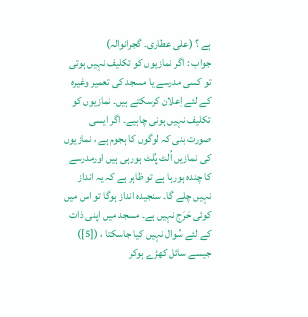ہے ؟ (علی عطاری۔ گجرانوالہ)
جواب : اگر نمازیوں کو تکلیف نہیں ہوتی تو کسی مدرسے یا مسجد کی تعمیر وغیرہ کے لئے اِعلان کرسکتے ہیں۔ نمازیوں کو تکلیف نہیں ہونی چاہیے۔ اگر ایسی صورت بنی کہ لوگوں کا ہجوم ہے ، نمازیوں کی نمازیں اُلٹ پُلٹ ہورہی ہیں اورمدرسے کا چندہ ہورہا ہے تو ظاہر ہے کہ یہ انداز نہیں چلے گا۔ سنجیدہ انداز ہوگا تو اس میں کوئی حَرَج نہیں ہے۔ مسجد میں اپنی ذات کے لئے سُوال نہیں کیا جاسکتا ، ([5]) جیسے سائل کھڑے ہوکر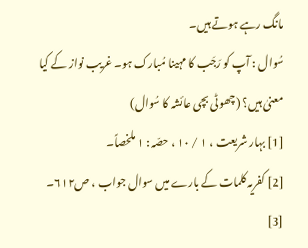مانگ رہے ہوتے ہیں۔
سُوال : آپ کو رَجَب کا مہینا مُبارک ہو۔ غریب نواز کے کیا معنیٰ ہیں؟ (چھوٹی بچی عائشہ کا سُوال)
[1] بہار شریعت ، ۱ / ۱۰ ، حصّہ : ۱ ملخصاً۔
[2] کفریہ کلمات کے بارے میں سوال جواب ، ص۶۱۲۔
[3]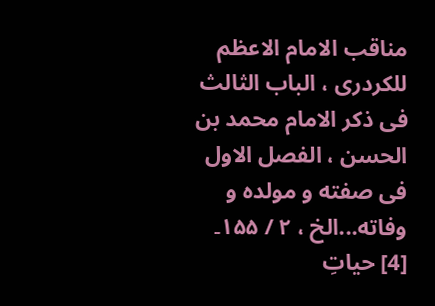مناقب الامام الاعظم للکردری ، الباب الثالث فی ذکر الامام محمد بن الحسن ، الفصل الاول فی صفته و مولده و وفاته...الخ ، ۲ / ۱۵۵۔
[4] حیاتِ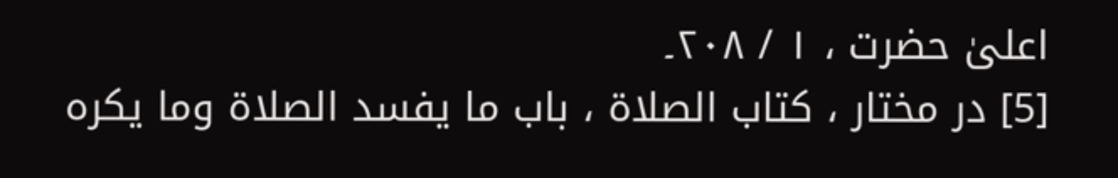اعلیٰ حضرت ، ۱ / ۲۰۸۔
[5] در مختار ، کتاب الصلاة ، باب ما یفسد الصلاة وما یکرہ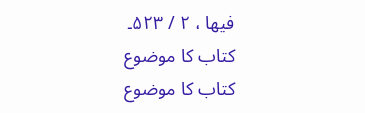فیھا ، ۲ / ۵۲۳۔
کتاب کا موضوع
کتاب کا موضوع